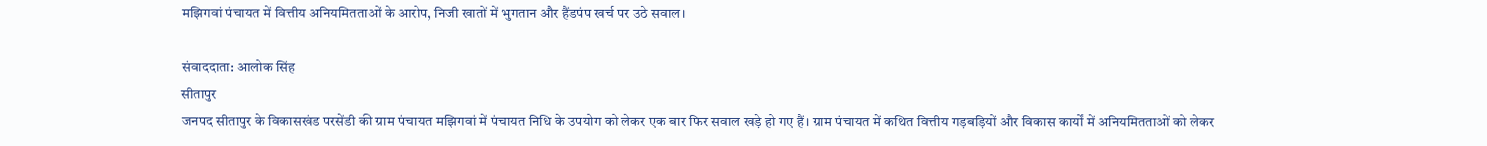मझिगवां पंचायत में वित्तीय अनियमितताओं के आरोप, निजी खातों में भुगतान और हैंडपंप खर्च पर उठे सवाल।

संवाददाता: आलोक सिंह
सीतापुर
जनपद सीतापुर के विकासखंड परसेंडी की ग्राम पंचायत मझिगवां में पंचायत निधि के उपयोग को लेकर एक बार फिर सवाल खड़े हो गए हैं। ग्राम पंचायत में कथित वित्तीय गड़बड़ियों और विकास कार्यों में अनियमितताओं को लेकर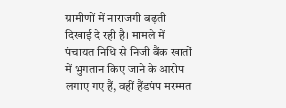ग्रामीणों में नाराजगी बढ़ती दिखाई दे रही है। मामले में पंचायत निधि से निजी बैंक खातों में भुगतान किए जाने के आरोप लगाए गए हैं, वहीं हैंडपंप मरम्मत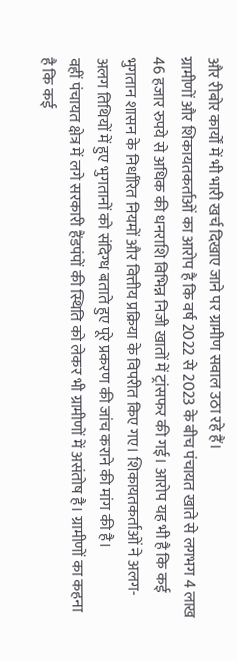और रीबोर कार्यों में भी भारी खर्च दिखाए जाने पर ग्रामीण सवाल उठा रहे हैं।
ग्रामीणों और शिकायतकर्ताओं का आरोप है कि वर्ष 2022 से 2023 के बीच पंचायत खाते से लगभग 4 लाख 46 हजार रुपये से अधिक की धनराशि विभिन्न निजी खातों में ट्रांसफर की गई। आरोप यह भी है कि कई भुगतान शासन के निर्धारित नियमों और वित्तीय प्रक्रिया के विपरीत किए गए। शिकायतकर्ताओं ने अलग-अलग तिथियों में हुए भुगतानों को संदिग्ध बताते हुए पूरे प्रकरण की जांच कराने की मांग की है।
वहीं पंचायत क्षेत्र में लगे सरकारी हैंडपंपों की स्थिति को लेकर भी ग्रामीणों में असंतोष है। ग्रामीणों का कहना है कि कई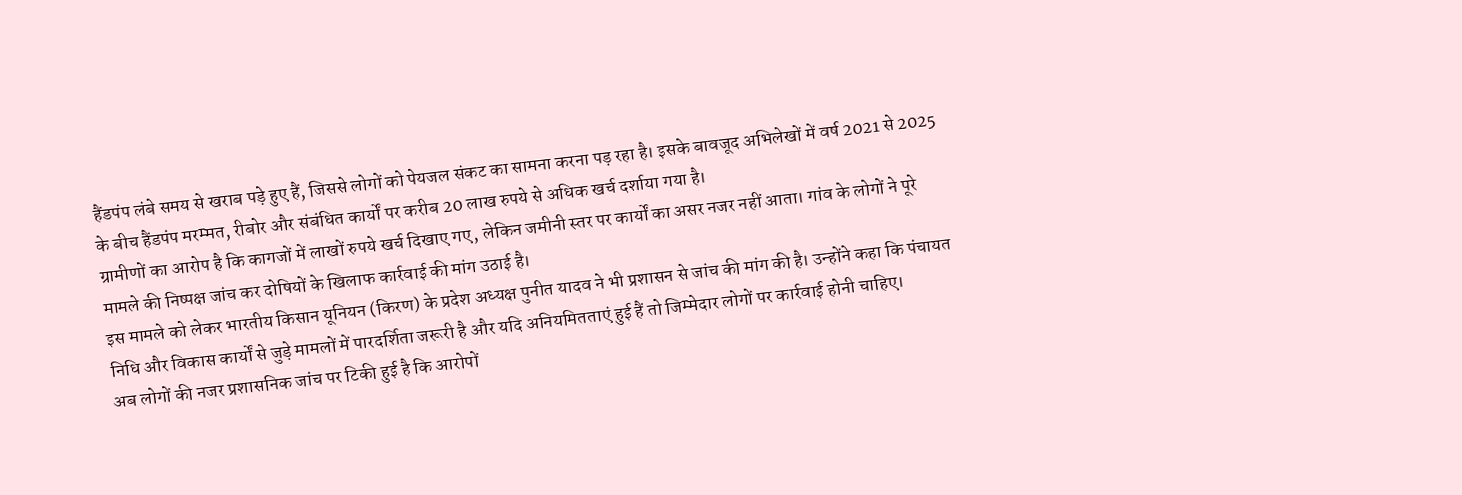हैंडपंप लंबे समय से खराब पड़े हुए हैं, जिससे लोगों को पेयजल संकट का सामना करना पड़ रहा है। इसके बावजूद अभिलेखों में वर्ष 2021 से 2025 के बीच हैंडपंप मरम्मत, रीबोर और संबंधित कार्यों पर करीब 20 लाख रुपये से अधिक खर्च दर्शाया गया है।
ग्रामीणों का आरोप है कि कागजों में लाखों रुपये खर्च दिखाए गए, लेकिन जमीनी स्तर पर कार्यों का असर नजर नहीं आता। गांव के लोगों ने पूरे मामले की निष्पक्ष जांच कर दोषियों के खिलाफ कार्रवाई की मांग उठाई है।
इस मामले को लेकर भारतीय किसान यूनियन (किरण) के प्रदेश अध्यक्ष पुनीत यादव ने भी प्रशासन से जांच की मांग की है। उन्होंने कहा कि पंचायत निधि और विकास कार्यों से जुड़े मामलों में पारदर्शिता जरूरी है और यदि अनियमितताएं हुई हैं तो जिम्मेदार लोगों पर कार्रवाई होनी चाहिए।
अब लोगों की नजर प्रशासनिक जांच पर टिकी हुई है कि आरोपों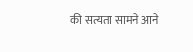की सत्यता सामने आने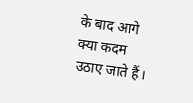के बाद आगे क्या कदम उठाए जाते हैं।